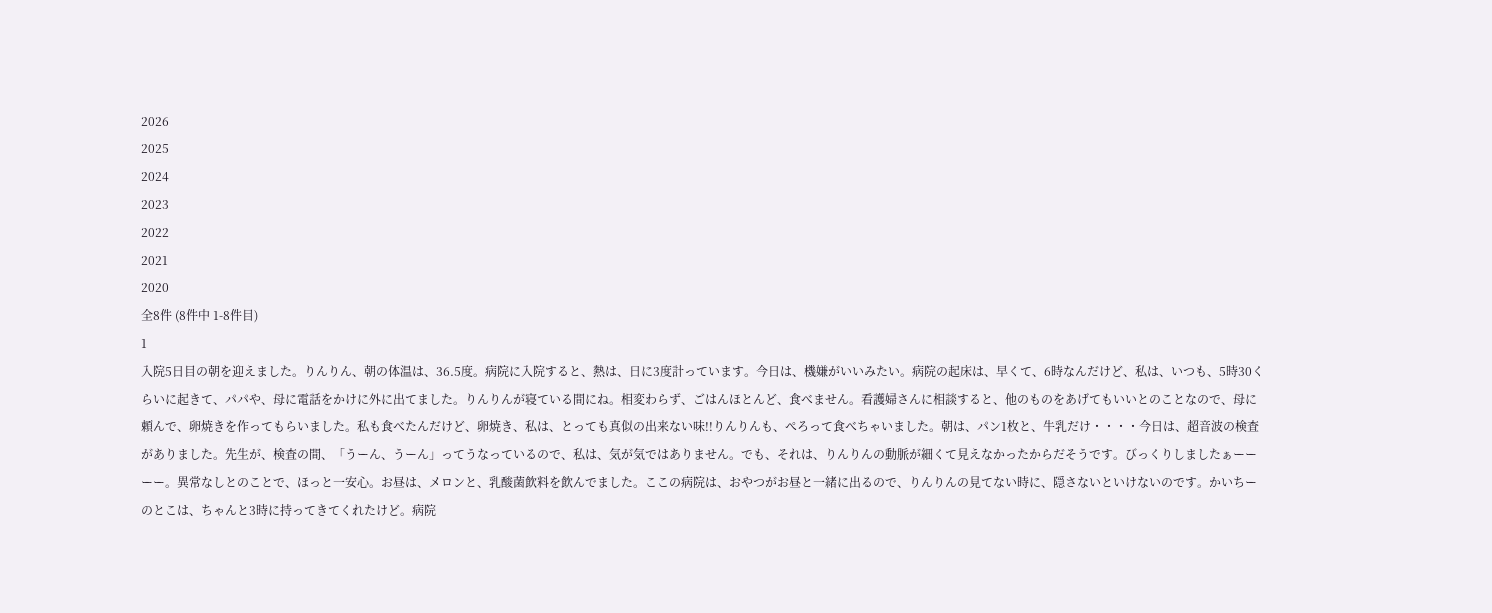2026
2025
2024
2023
2022
2021
2020
全8件 (8件中 1-8件目)
1
入院5日目の朝を迎えました。りんりん、朝の体温は、36.5度。病院に入院すると、熱は、日に3度計っています。今日は、機嫌がいいみたい。病院の起床は、早くて、6時なんだけど、私は、いつも、5時30くらいに起きて、パパや、母に電話をかけに外に出てました。りんりんが寝ている間にね。相変わらず、ごはんほとんど、食べません。看護婦さんに相談すると、他のものをあげてもいいとのことなので、母に頼んで、卵焼きを作ってもらいました。私も食べたんだけど、卵焼き、私は、とっても真似の出来ない味!!りんりんも、ぺろって食べちゃいました。朝は、パン1枚と、牛乳だけ・・・・今日は、超音波の検査がありました。先生が、検査の間、「うーん、うーん」ってうなっているので、私は、気が気ではありません。でも、それは、りんりんの動脈が細くて見えなかったからだそうです。びっくりしましたぁーーーー。異常なしとのことで、ほっと一安心。お昼は、メロンと、乳酸菌飲料を飲んでました。ここの病院は、おやつがお昼と一緒に出るので、りんりんの見てない時に、隠さないといけないのです。かいちーのとこは、ちゃんと3時に持ってきてくれたけど。病院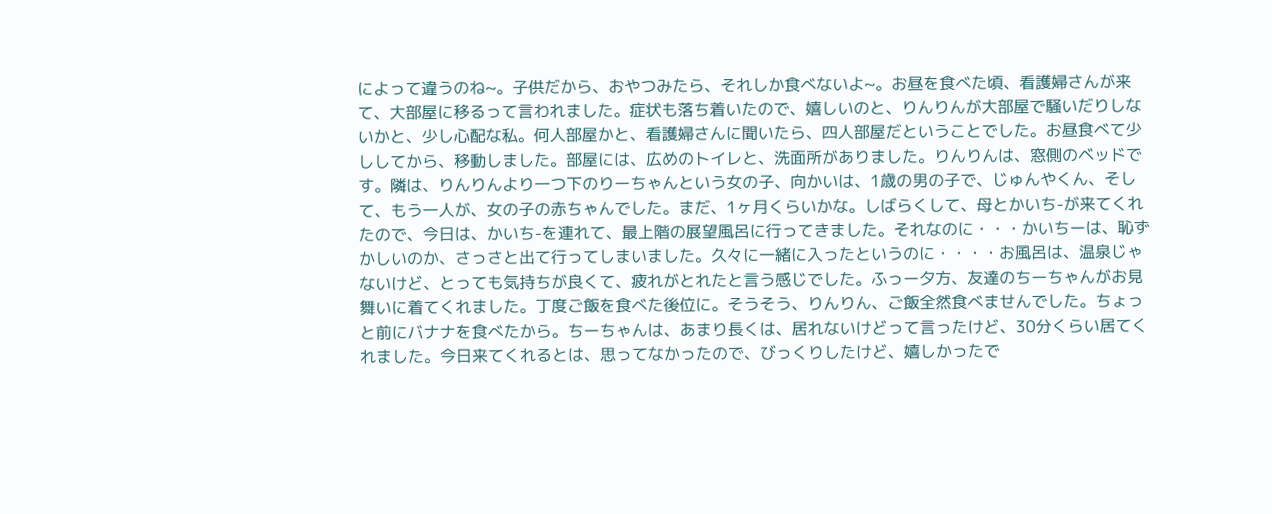によって違うのね~。子供だから、おやつみたら、それしか食べないよ~。お昼を食べた頃、看護婦さんが来て、大部屋に移るって言われました。症状も落ち着いたので、嬉しいのと、りんりんが大部屋で騒いだりしないかと、少し心配な私。何人部屋かと、看護婦さんに聞いたら、四人部屋だということでした。お昼食べて少ししてから、移動しました。部屋には、広めのトイレと、洗面所がありました。りんりんは、窓側のベッドです。隣は、りんりんより一つ下のりーちゃんという女の子、向かいは、1歳の男の子で、じゅんやくん、そして、もう一人が、女の子の赤ちゃんでした。まだ、1ヶ月くらいかな。しばらくして、母とかいち-が来てくれたので、今日は、かいち-を連れて、最上階の展望風呂に行ってきました。それなのに・・・かいちーは、恥ずかしいのか、さっさと出て行ってしまいました。久々に一緒に入ったというのに・・・・お風呂は、温泉じゃないけど、とっても気持ちが良くて、疲れがとれたと言う感じでした。ふっー夕方、友達のちーちゃんがお見舞いに着てくれました。丁度ご飯を食べた後位に。そうそう、りんりん、ご飯全然食べませんでした。ちょっと前にバナナを食べたから。ちーちゃんは、あまり長くは、居れないけどって言ったけど、30分くらい居てくれました。今日来てくれるとは、思ってなかったので、びっくりしたけど、嬉しかったで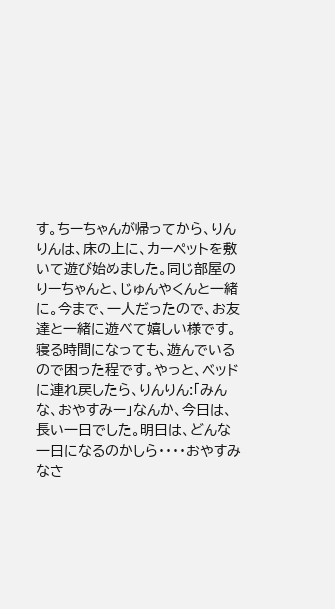す。ちーちゃんが帰ってから、りんりんは、床の上に、カーペットを敷いて遊び始めました。同じ部屋のりーちゃんと、じゅんやくんと一緒に。今まで、一人だったので、お友達と一緒に遊べて嬉しい様です。寝る時間になっても、遊んでいるので困った程です。やっと、ベッドに連れ戻したら、りんりん:「みんな、おやすみー」なんか、今日は、長い一日でした。明日は、どんな一日になるのかしら・・・・おやすみなさ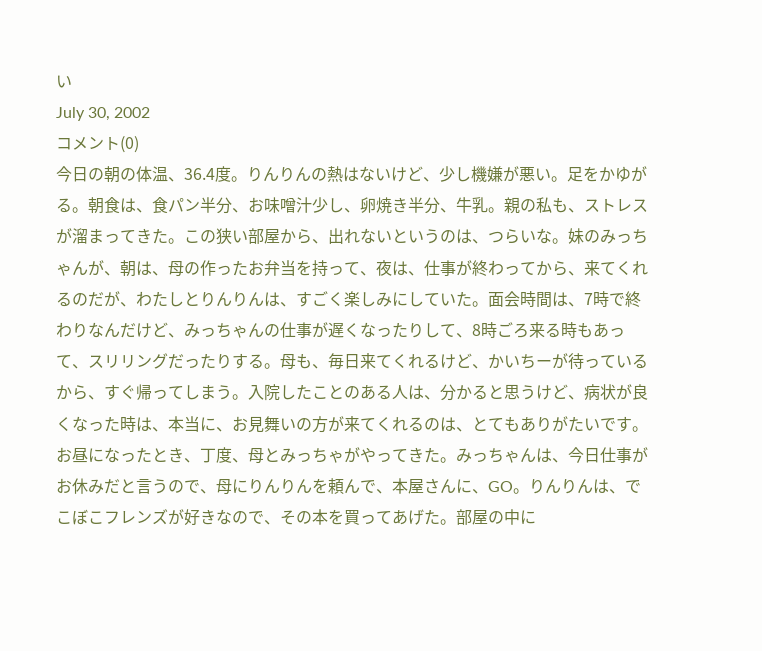い
July 30, 2002
コメント(0)
今日の朝の体温、36.4度。りんりんの熱はないけど、少し機嫌が悪い。足をかゆがる。朝食は、食パン半分、お味噌汁少し、卵焼き半分、牛乳。親の私も、ストレスが溜まってきた。この狭い部屋から、出れないというのは、つらいな。妹のみっちゃんが、朝は、母の作ったお弁当を持って、夜は、仕事が終わってから、来てくれるのだが、わたしとりんりんは、すごく楽しみにしていた。面会時間は、7時で終わりなんだけど、みっちゃんの仕事が遅くなったりして、8時ごろ来る時もあって、スリリングだったりする。母も、毎日来てくれるけど、かいちーが待っているから、すぐ帰ってしまう。入院したことのある人は、分かると思うけど、病状が良くなった時は、本当に、お見舞いの方が来てくれるのは、とてもありがたいです。お昼になったとき、丁度、母とみっちゃがやってきた。みっちゃんは、今日仕事がお休みだと言うので、母にりんりんを頼んで、本屋さんに、GO。りんりんは、でこぼこフレンズが好きなので、その本を買ってあげた。部屋の中に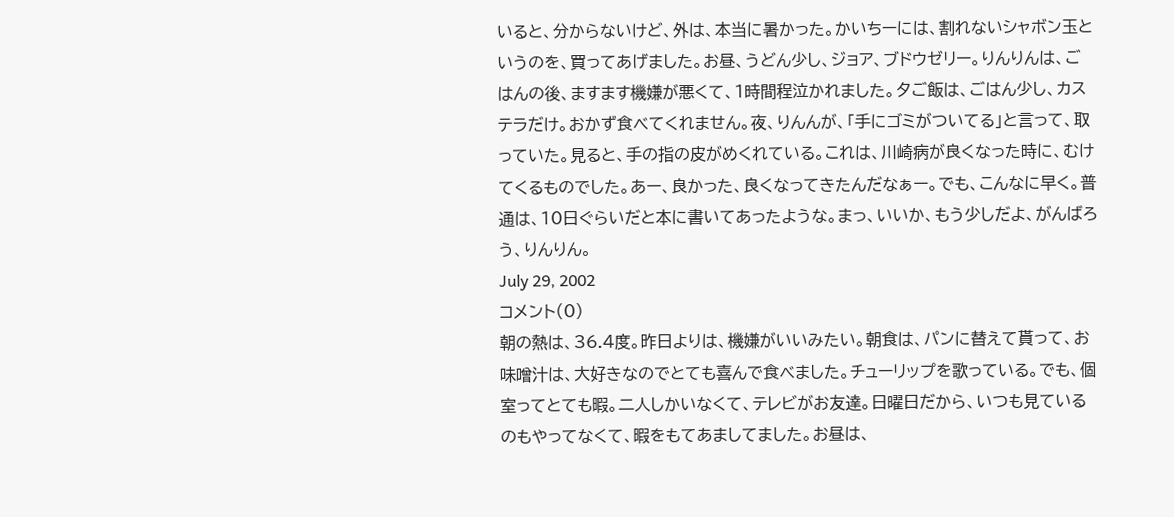いると、分からないけど、外は、本当に暑かった。かいちーには、割れないシャボン玉というのを、買ってあげました。お昼、うどん少し、ジョア、ブドウゼリー。りんりんは、ごはんの後、ますます機嫌が悪くて、1時間程泣かれました。夕ご飯は、ごはん少し、カステラだけ。おかず食べてくれません。夜、りんんが、「手にゴミがついてる」と言って、取っていた。見ると、手の指の皮がめくれている。これは、川崎病が良くなった時に、むけてくるものでした。あー、良かった、良くなってきたんだなぁー。でも、こんなに早く。普通は、10日ぐらいだと本に書いてあったような。まっ、いいか、もう少しだよ、がんばろう、りんりん。
July 29, 2002
コメント(0)
朝の熱は、36.4度。昨日よりは、機嫌がいいみたい。朝食は、パンに替えて貰って、お味噌汁は、大好きなのでとても喜んで食べました。チューリップを歌っている。でも、個室ってとても暇。二人しかいなくて、テレビがお友達。日曜日だから、いつも見ているのもやってなくて、暇をもてあましてました。お昼は、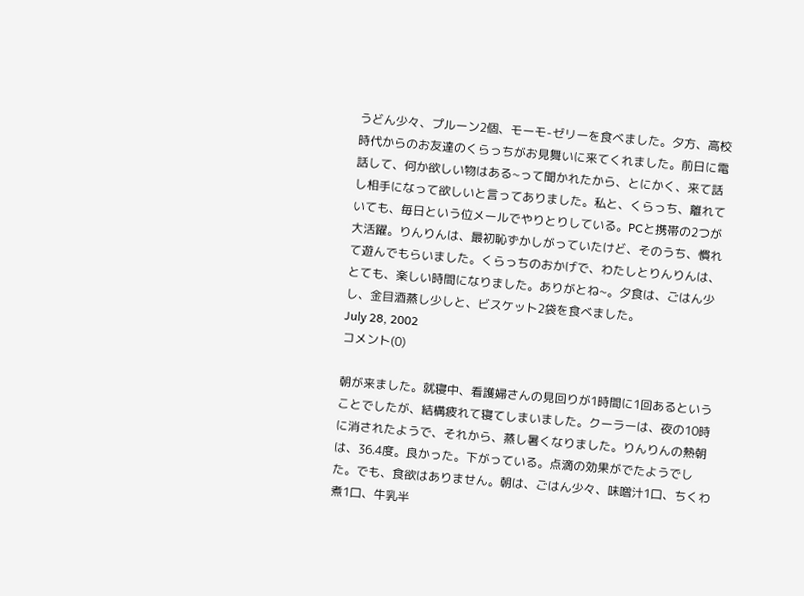うどん少々、プルーン2個、モーモ-ゼリーを食べました。夕方、高校時代からのお友達のくらっちがお見舞いに来てくれました。前日に電話して、何か欲しい物はある~って聞かれたから、とにかく、来て話し相手になって欲しいと言ってありました。私と、くらっち、離れていても、毎日という位メールでやりとりしている。PCと携帯の2つが大活躍。りんりんは、最初恥ずかしがっていたけど、そのうち、慣れて遊んでもらいました。くらっちのおかげで、わたしとりんりんは、とても、楽しい時間になりました。ありがとね~。夕食は、ごはん少し、金目酒蒸し少しと、ビスケット2袋を食べました。
July 28, 2002
コメント(0)

朝が来ました。就寝中、看護婦さんの見回りが1時間に1回あるということでしたが、結構疲れて寝てしまいました。クーラーは、夜の10時に消されたようで、それから、蒸し暑くなりました。りんりんの熱朝は、36.4度。良かった。下がっている。点滴の効果がでたようでした。でも、食欲はありません。朝は、ごはん少々、味噌汁1口、ちくわ煮1口、牛乳半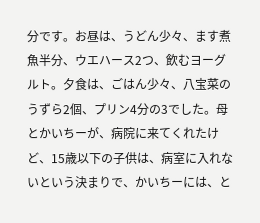分です。お昼は、うどん少々、ます煮魚半分、ウエハース2つ、飲むヨーグルト。夕食は、ごはん少々、八宝菜のうずら2個、プリン4分の3でした。母とかいちーが、病院に来てくれたけど、15歳以下の子供は、病室に入れないという決まりで、かいちーには、と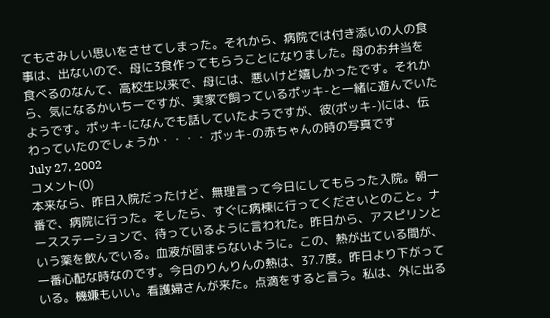てもさみしい思いをさせてしまった。それから、病院では付き添いの人の食事は、出ないので、母に3食作ってもらうことになりました。母のお弁当を食べるのなんて、高校生以来で、母には、悪いけど嬉しかったです。それから、気になるかいちーですが、実家で飼っているポッキ-と一緒に遊んでいたようです。ポッキ-になんでも話していたようですが、彼(ポッキ-)には、伝わっていたのでしょうか・・・・ ポッキ-の赤ちゃんの時の写真です
July 27, 2002
コメント(0)
本来なら、昨日入院だったけど、無理言って今日にしてもらった入院。朝一番で、病院に行った。そしたら、すぐに病棟に行ってくださいとのこと。ナースステーションで、待っているように言われた。昨日から、アスピリンという薬を飲んでいる。血液が固まらないように。この、熱が出ている間が、一番心配な時なのです。今日のりんりんの熱は、37.7度。昨日より下がっている。機嫌もいい。看護婦さんが来た。点滴をすると言う。私は、外に出る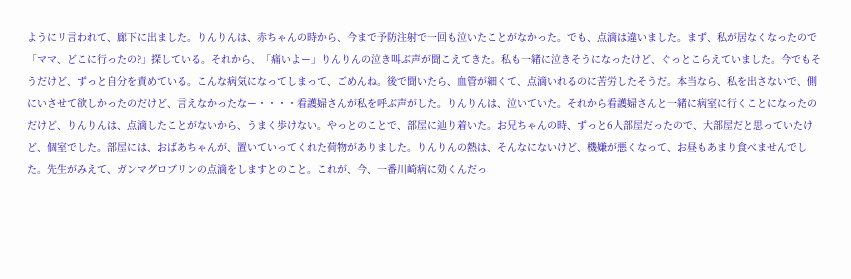ようにリ言われて、廊下に出ました。りんりんは、赤ちゃんの時から、今まで予防注射で一回も泣いたことがなかった。でも、点滴は違いました。まず、私が居なくなったので「ママ、どこに行ったの?」探している。それから、「痛いよー」りんりんの泣き叫ぶ声が聞こえてきた。私も一緒に泣きそうになったけど、ぐっとこらえていました。今でもそうだけど、ずっと自分を責めている。こんな病気になってしまって、ごめんね。後で聞いたら、血管が細くて、点滴いれるのに苦労したそうだ。本当なら、私を出さないで、側にいさせて欲しかったのだけど、言えなかったなー・・・・看護婦さんが私を呼ぶ声がした。りんりんは、泣いていた。それから看護婦さんと一緒に病室に行くことになったのだけど、りんりんは、点滴したことがないから、うまく歩けない。やっとのことで、部屋に辿り着いた。お兄ちゃんの時、ずっと6人部屋だったので、大部屋だと思っていたけど、個室でした。部屋には、おばあちゃんが、置いていってくれた荷物がありました。りんりんの熱は、そんなにないけど、機嫌が悪くなって、お昼もあまり食べませんでした。先生がみえて、ガンマグロブリンの点滴をしますとのこと。これが、今、一番川崎病に効くんだっ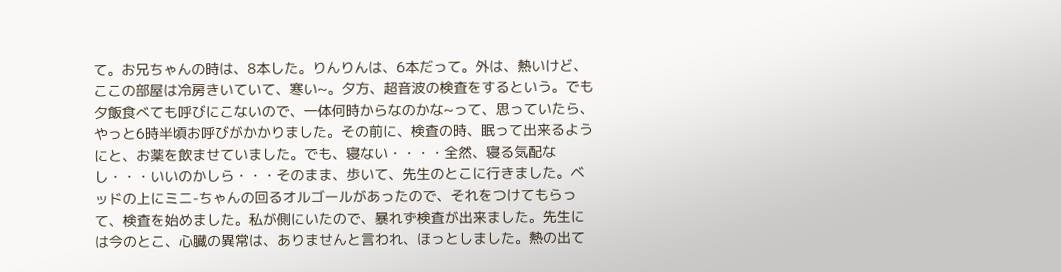て。お兄ちゃんの時は、8本した。りんりんは、6本だって。外は、熱いけど、ここの部屋は冷房きいていて、寒い~。夕方、超音波の検査をするという。でも夕飯食べても呼びにこないので、一体何時からなのかな~って、思っていたら、やっと6時半頃お呼びがかかりました。その前に、検査の時、眠って出来るようにと、お薬を飲ませていました。でも、寝ない・・・・全然、寝る気配なし・・・いいのかしら・・・そのまま、歩いて、先生のとこに行きました。ベッドの上にミニ-ちゃんの回るオルゴールがあったので、それをつけてもらって、検査を始めました。私が側にいたので、暴れず検査が出来ました。先生には今のとこ、心臓の異常は、ありませんと言われ、ほっとしました。熱の出て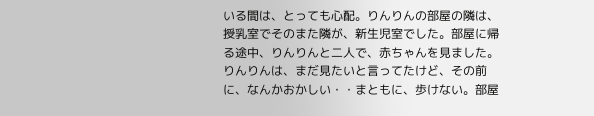いる間は、とっても心配。りんりんの部屋の隣は、授乳室でそのまた隣が、新生児室でした。部屋に帰る途中、りんりんと二人で、赤ちゃんを見ました。りんりんは、まだ見たいと言ってたけど、その前に、なんかおかしい・・まともに、歩けない。部屋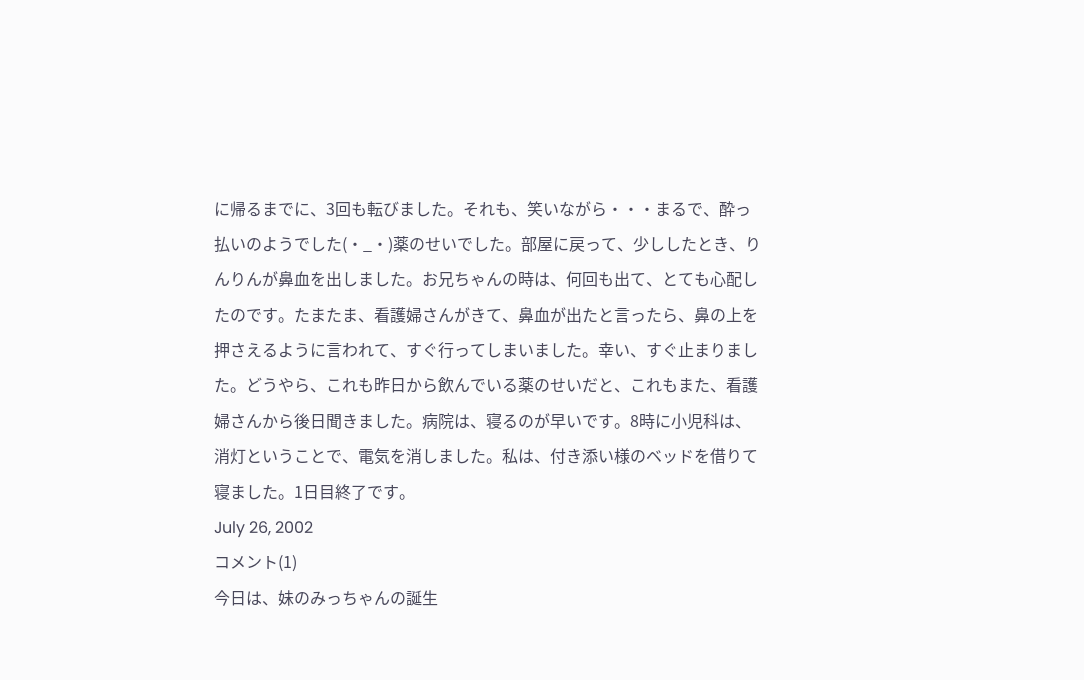に帰るまでに、3回も転びました。それも、笑いながら・・・まるで、酔っ払いのようでした(・_・)薬のせいでした。部屋に戻って、少ししたとき、りんりんが鼻血を出しました。お兄ちゃんの時は、何回も出て、とても心配したのです。たまたま、看護婦さんがきて、鼻血が出たと言ったら、鼻の上を押さえるように言われて、すぐ行ってしまいました。幸い、すぐ止まりました。どうやら、これも昨日から飲んでいる薬のせいだと、これもまた、看護婦さんから後日聞きました。病院は、寝るのが早いです。8時に小児科は、消灯ということで、電気を消しました。私は、付き添い様のベッドを借りて寝ました。1日目終了です。
July 26, 2002
コメント(1)
今日は、妹のみっちゃんの誕生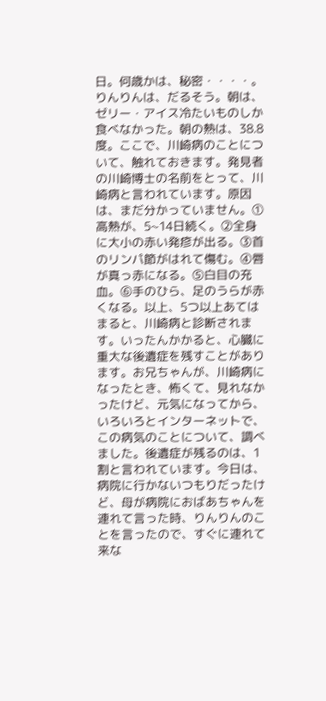日。何歳かは、秘密・・・・。りんりんは、だるそう。朝は、ゼリー・アイス冷たいものしか食べなかった。朝の熱は、38.8度。ここで、川崎病のことについて、触れておきます。発見者の川崎博士の名前をとって、川崎病と言われています。原因は、まだ分かっていません。①高熱が、5~14日続く。②全身に大小の赤い発疹が出る。③首のリンパ節がはれて傷む。④唇が真っ赤になる。⑤白目の充血。⑥手のひら、足のうらが赤くなる。以上、5つ以上あてはまると、川崎病と診断されます。いったんかかると、心臓に重大な後遺症を残すことがあります。お兄ちゃんが、川崎病になったとき、怖くて、見れなかったけど、元気になってから、いろいろとインターネットで、この病気のことについて、調べました。後遺症が残るのは、1割と言われています。今日は、病院に行かないつもりだったけど、母が病院におばあちゃんを連れて言った時、りんりんのことを言ったので、すぐに連れて来な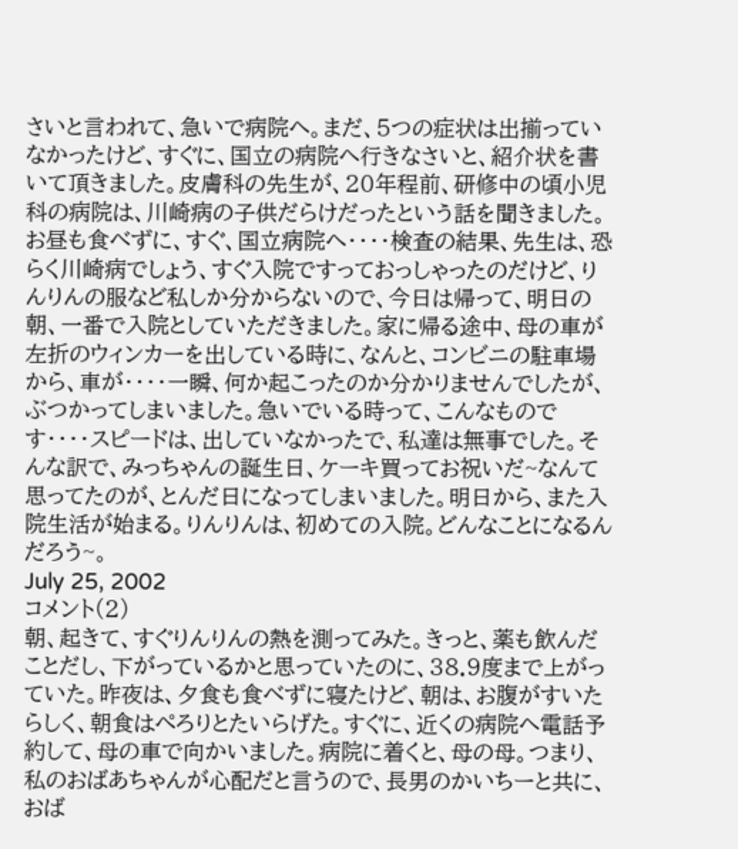さいと言われて、急いで病院へ。まだ、5つの症状は出揃っていなかったけど、すぐに、国立の病院へ行きなさいと、紹介状を書いて頂きました。皮膚科の先生が、20年程前、研修中の頃小児科の病院は、川崎病の子供だらけだったという話を聞きました。お昼も食べずに、すぐ、国立病院へ・・・・検査の結果、先生は、恐らく川崎病でしょう、すぐ入院ですっておっしゃったのだけど、りんりんの服など私しか分からないので、今日は帰って、明日の朝、一番で入院としていただきました。家に帰る途中、母の車が左折のウィンカーを出している時に、なんと、コンビニの駐車場から、車が・・・・一瞬、何か起こったのか分かりませんでしたが、ぶつかってしまいました。急いでいる時って、こんなものです・・・・スピードは、出していなかったで、私達は無事でした。そんな訳で、みっちゃんの誕生日、ケーキ買ってお祝いだ~なんて思ってたのが、とんだ日になってしまいました。明日から、また入院生活が始まる。りんりんは、初めての入院。どんなことになるんだろう~。
July 25, 2002
コメント(2)
朝、起きて、すぐりんりんの熱を測ってみた。きっと、薬も飲んだことだし、下がっているかと思っていたのに、38.9度まで上がっていた。昨夜は、夕食も食べずに寝たけど、朝は、お腹がすいたらしく、朝食はぺろりとたいらげた。すぐに、近くの病院へ電話予約して、母の車で向かいました。病院に着くと、母の母。つまり、私のおばあちゃんが心配だと言うので、長男のかいちーと共に、おば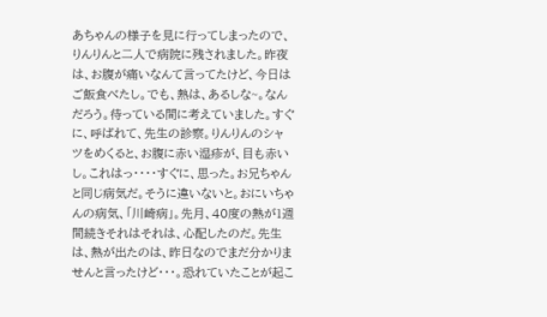あちゃんの様子を見に行ってしまったので、りんりんと二人で病院に残されました。昨夜は、お腹が痛いなんて言ってたけど、今日はご飯食べたし。でも、熱は、あるしな~。なんだろう。待っている間に考えていました。すぐに、呼ばれて、先生の診察。りんりんのシャツをめくると、お腹に赤い湿疹が、目も赤いし。これはっ・・・・すぐに、思った。お兄ちゃんと同じ病気だ。そうに違いないと。おにいちゃんの病気、「川崎病」。先月、40度の熱が1週間続きそれはそれは、心配したのだ。先生は、熱が出たのは、昨日なのでまだ分かりませんと言ったけど・・・。恐れていたことが起こ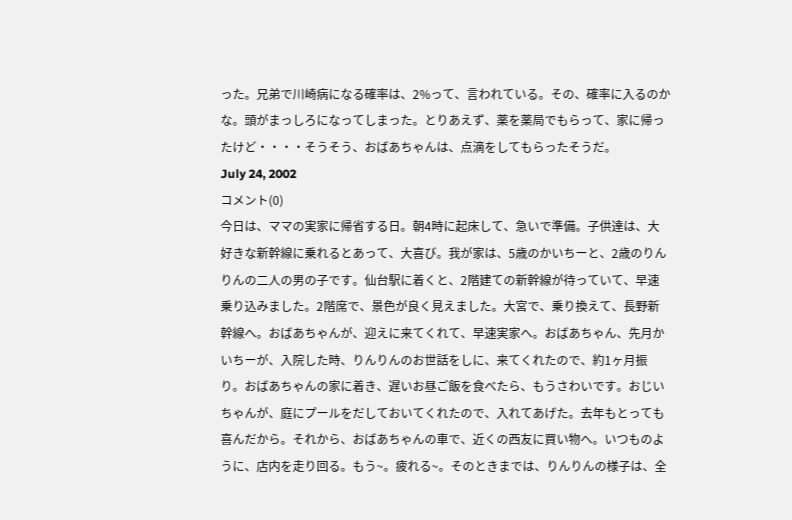った。兄弟で川崎病になる確率は、2%って、言われている。その、確率に入るのかな。頭がまっしろになってしまった。とりあえず、薬を薬局でもらって、家に帰ったけど・・・・そうそう、おばあちゃんは、点滴をしてもらったそうだ。
July 24, 2002
コメント(0)
今日は、ママの実家に帰省する日。朝4時に起床して、急いで準備。子供達は、大好きな新幹線に乗れるとあって、大喜び。我が家は、5歳のかいちーと、2歳のりんりんの二人の男の子です。仙台駅に着くと、2階建ての新幹線が待っていて、早速乗り込みました。2階席で、景色が良く見えました。大宮で、乗り換えて、長野新幹線へ。おばあちゃんが、迎えに来てくれて、早速実家へ。おばあちゃん、先月かいちーが、入院した時、りんりんのお世話をしに、来てくれたので、約1ヶ月振り。おばあちゃんの家に着き、遅いお昼ご飯を食べたら、もうさわいです。おじいちゃんが、庭にプールをだしておいてくれたので、入れてあげた。去年もとっても喜んだから。それから、おばあちゃんの車で、近くの西友に買い物へ。いつものように、店内を走り回る。もう~。疲れる~。そのときまでは、りんりんの様子は、全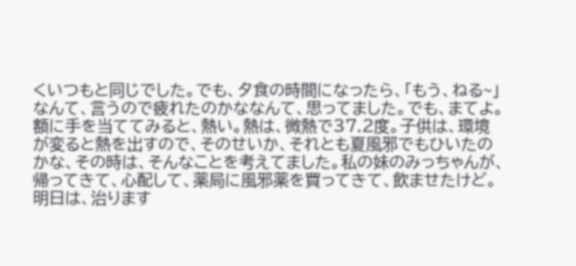くいつもと同じでした。でも、夕食の時間になったら、「もう、ねる~」なんて、言うので疲れたのかななんて、思ってました。でも、まてよ。額に手を当ててみると、熱い。熱は、微熱で37.2度。子供は、環境が変ると熱を出すので、そのせいか、それとも夏風邪でもひいたのかな、その時は、そんなことを考えてました。私の妹のみっちゃんが、帰ってきて、心配して、薬局に風邪薬を買ってきて、飲ませたけど。明日は、治ります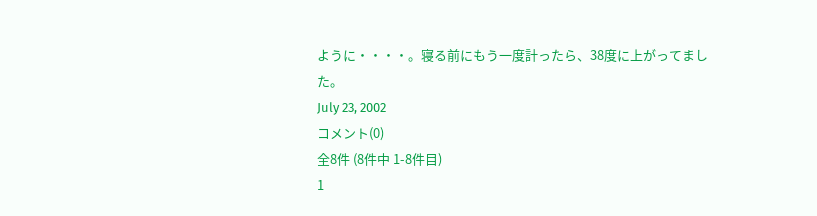ように・・・・。寝る前にもう一度計ったら、38度に上がってました。
July 23, 2002
コメント(0)
全8件 (8件中 1-8件目)
1